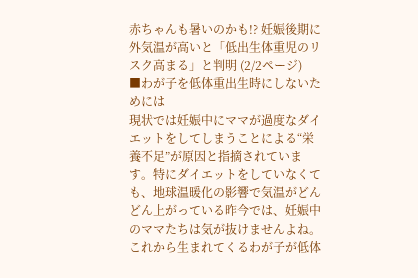赤ちゃんも暑いのかも!? 妊娠後期に外気温が高いと「低出生体重児のリスク高まる」と判明 (2/2ページ)
■わが子を低体重出生時にしないためには
現状では妊娠中にママが過度なダイエットをしてしまうことによる“栄養不足”が原因と指摘されています。特にダイエットをしていなくても、地球温暖化の影響で気温がどんどん上がっている昨今では、妊娠中のママたちは気が抜けませんよね。
これから生まれてくるわが子が低体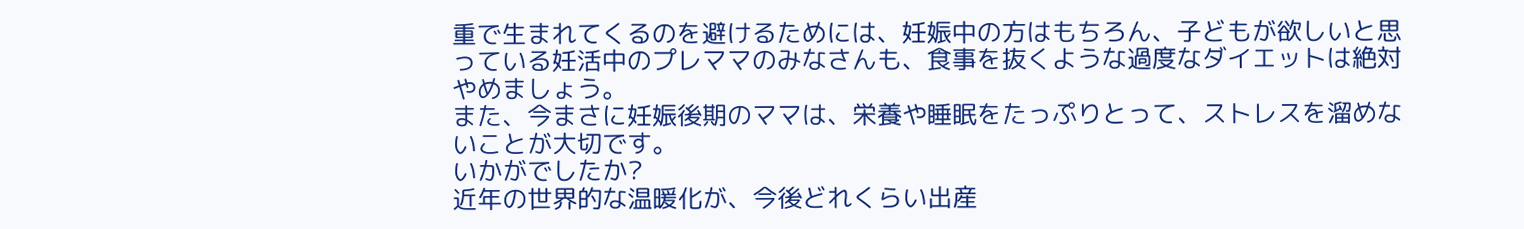重で生まれてくるのを避けるためには、妊娠中の方はもちろん、子どもが欲しいと思っている妊活中のプレママのみなさんも、食事を抜くような過度なダイエットは絶対やめましょう。
また、今まさに妊娠後期のママは、栄養や睡眠をたっぷりとって、ストレスを溜めないことが大切です。
いかがでしたか?
近年の世界的な温暖化が、今後どれくらい出産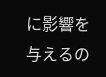に影響を与えるの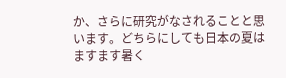か、さらに研究がなされることと思います。どちらにしても日本の夏はますます暑く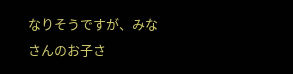なりそうですが、みなさんのお子さ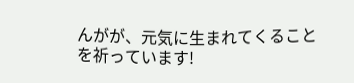んがが、元気に生まれてくることを祈っています!